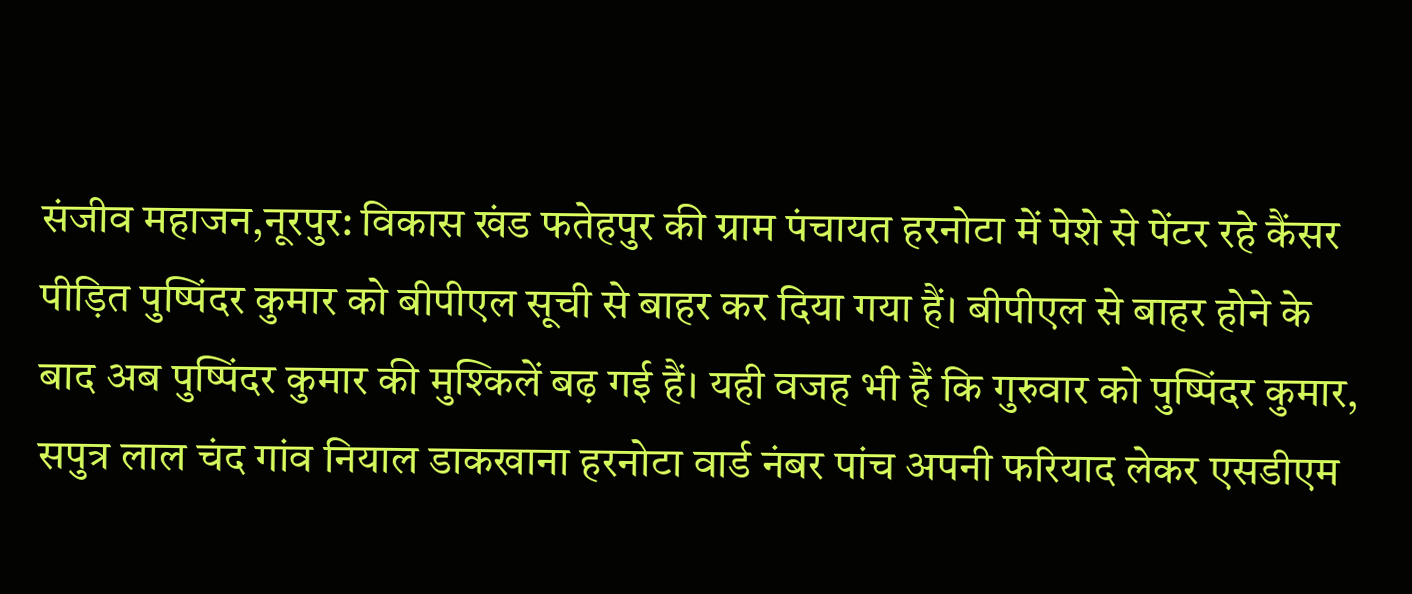संजीव महाजन,नूरपुर: विकास खंड फतेहपुर की ग्राम पंचायत हरनोटा में पेशे से पेंटर रहे कैंसर पीड़ित पुष्पिंदर कुमार को बीपीएल सूची से बाहर कर दिया गया हैं। बीपीएल से बाहर होने के बाद अब पुष्पिंदर कुमार की मुश्किलें बढ़ गई हैं। यही वजह भी हैं कि गुरुवार को पुष्पिंदर कुमार, सपुत्र लाल चंद गांव नियाल डाकखाना हरनोटा वार्ड नंबर पांच अपनी फरियाद लेकर एसडीएम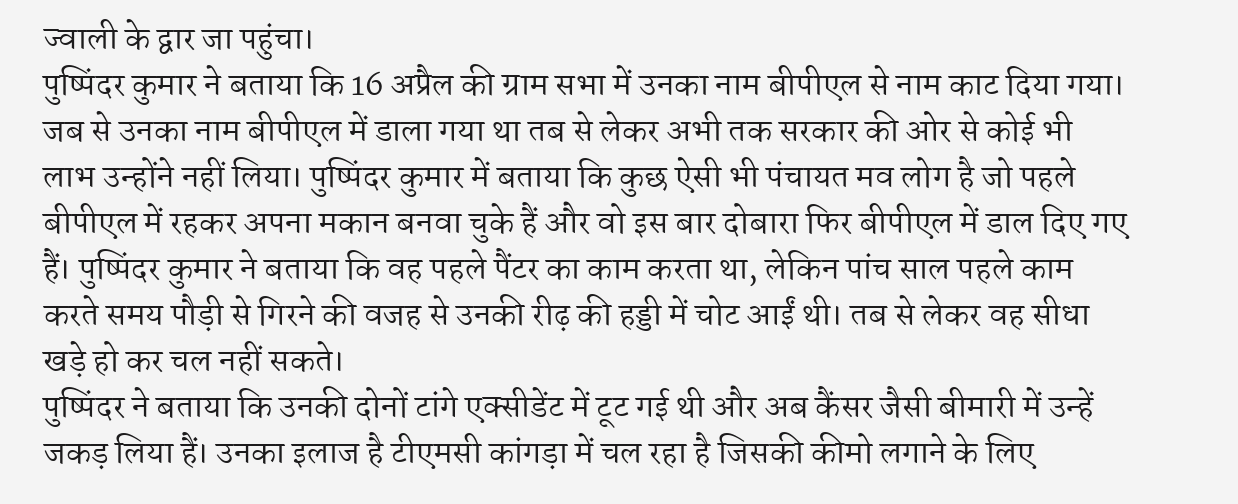ज्वाली के द्वार जा पहुंचा।
पुष्पिंदर कुमार ने बताया कि 16 अप्रैल की ग्राम सभा में उनका नाम बीपीएल से नाम काट दिया गया। जब से उनका नाम बीपीएल में डाला गया था तब से लेकर अभी तक सरकार की ओर से कोई भी लाभ उन्होंने नहीं लिया। पुष्पिंदर कुमार में बताया कि कुछ ऐसी भी पंचायत मव लोग है जो पहले बीपीएल में रहकर अपना मकान बनवा चुके हैं और वो इस बार दोबारा फिर बीपीएल में डाल दिए गए हैं। पुष्पिंदर कुमार ने बताया कि वह पहले पैंटर का काम करता था, लेकिन पांच साल पहले काम करते समय पौड़ी से गिरने की वजह से उनकी रीढ़ की हड्डी में चोट आईं थी। तब से लेकर वह सीधा खड़े हो कर चल नहीं सकते।
पुष्पिंदर ने बताया कि उनकी दोनों टांगे एक्सीडेंट में टूट गई थी और अब कैंसर जैसी बीमारी में उन्हें जकड़ लिया हैं। उनका इलाज है टीएमसी कांगड़ा में चल रहा है जिसकी कीमो लगाने के लिए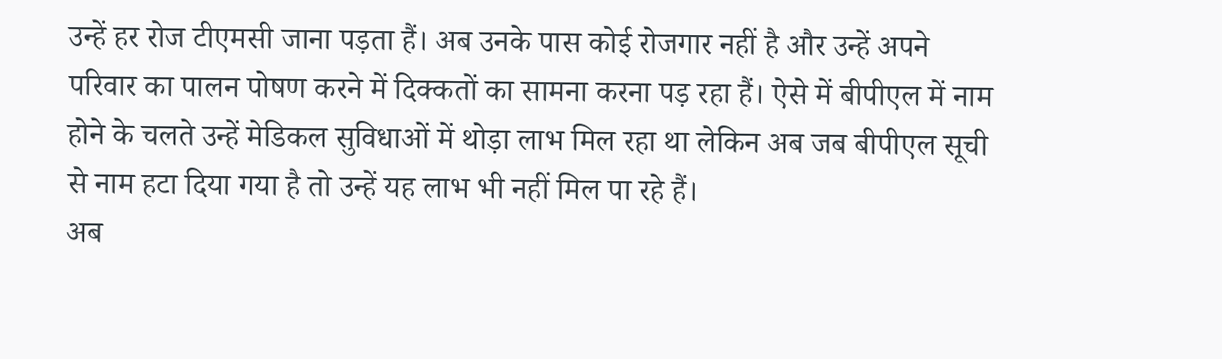उन्हें हर रोज टीएमसी जाना पड़ता हैं। अब उनके पास कोई रोजगार नहीं है और उन्हें अपने परिवार का पालन पोषण करने में दिक्कतों का सामना करना पड़ रहा हैं। ऐसे में बीपीएल में नाम होने के चलते उन्हें मेडिकल सुविधाओं में थोड़ा लाभ मिल रहा था लेकिन अब जब बीपीएल सूची से नाम हटा दिया गया है तो उन्हें यह लाभ भी नहीं मिल पा रहे हैं।
अब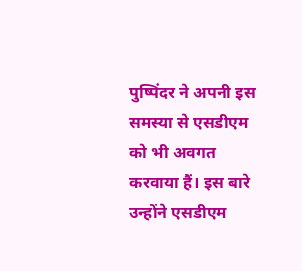पुष्पिंदर ने अपनी इस समस्या से एसडीएम को भी अवगत करवाया हैं। इस बारे उन्होंने एसडीएम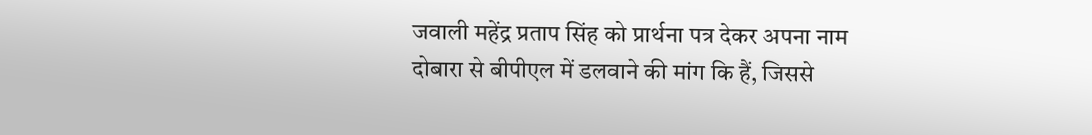जवाली महेंद्र प्रताप सिंह को प्रार्थना पत्र देकर अपना नाम दोबारा से बीपीएल में डलवाने की मांग कि हैं, जिससे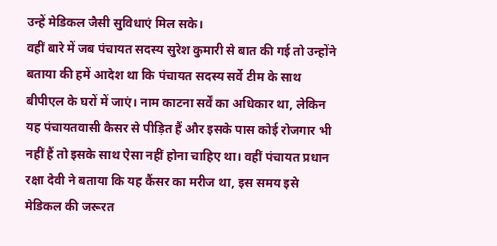उन्हें मेडिकल जैसी सुविधाएं मिल सके।
वहीं बारे में जब पंचायत सदस्य सुरेश कुमारी से बात की गई तो उन्होंने बताया की हमें आदेश था कि पंचायत सदस्य सर्वे टीम के साथ बीपीएल के घरों में जाएं। नाम काटना सर्वें का अधिकार था, लेकिन यह पंचायतवासी कैसर से पीड़ित हैं और इसके पास कोई रोजगार भी नहीं हैं तो इसके साथ ऐसा नहीं होना चाहिए था। वहीं पंचायत प्रधान रक्षा देवी ने बताया कि यह कैंसर का मरीज था, इस समय इसे मेडिकल की जरूरत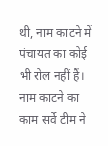थी, नाम काटने में पंचायत का कोई भी रोल नहीं हैं। नाम काटने का काम सर्वे टीम ने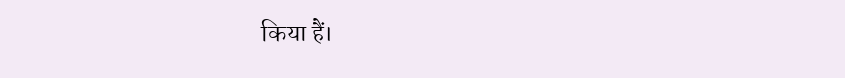किया हैं।